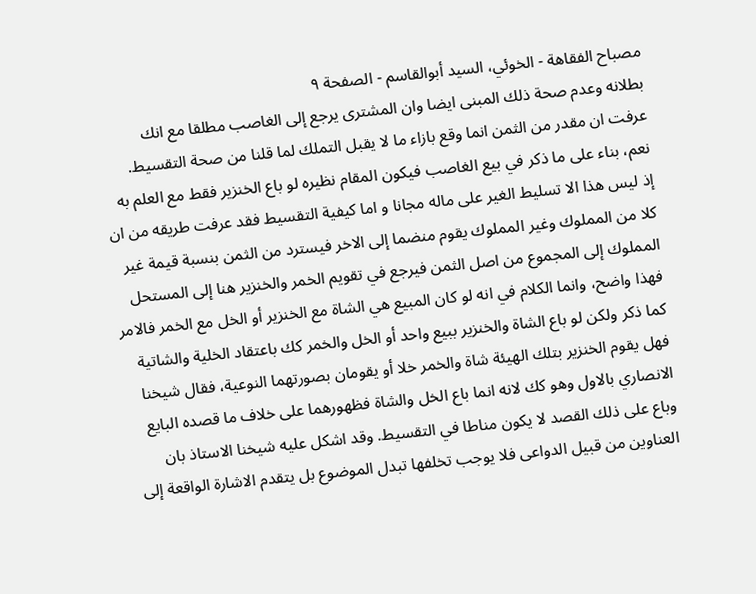مصباح الفقاهة - الخوئي، السيد أبوالقاسم - الصفحة ٩
بطلانه وعدم صحة ذلك المبنى ايضا وان المشترى يرجع إلى الغاصب مطلقا مع انك عرفت ان مقدر من الثمن انما وقع بازاء ما لا يقبل التملك لما قلنا من صحة التقسيط. نعم، بناء على ما ذكر في بيع الغاصب فيكون المقام نظيره لو باع الخنزير فقط مع العلم به إذ ليس هذا الا تسليط الغير على ماله مجانا و اما كيفية التقسيط فقد عرفت طريقه من ان كلا من المملوك وغير المملوك يقوم منضما إلى الاخر فيسترد من الثمن بنسبة قيمة غير المملوك إلى المجموع من اصل الثمن فيرجع في تقويم الخمر والخنزير هنا إلى المستحل فهذا واضح، وانما الكلام في انه لو كان المبيع هي الشاة مع الخنزير أو الخل مع الخمر فالامر كما ذكر ولكن لو باع الشاة والخنزير ببيع واحد أو الخل والخمر كك باعتقاد الخلية والشاتية فهل يقوم الخنزير بتلك الهيئة شاة والخمر خلا أو يقومان بصورتهما النوعية، فقال شيخنا الانصاري بالاول وهو كك لانه انما باع الخل والشاة فظهورهما على خلاف ما قصده البايع وباع على ذلك القصد لا يكون مناطا في التقسيط. وقد اشكل عليه شيخنا الاستاذ بان العناوين من قبيل الدواعى فلا يوجب تخلفها تبدل الموضوع بل يتقدم الاشارة الواقعة إلى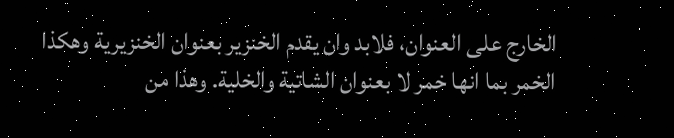الخارج على العنوان، فلابد وان يقدم الخنزير بعنوان الخنزيرية وهكذا الخمر بما انها خمر لا بعنوان الشاتية والخلية. وهذا من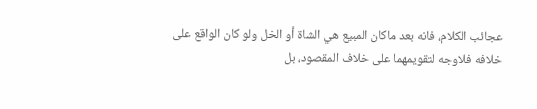عجائب الكلام، فانه بعد ماكان المبيع هي الشاة أو الخل ولو كان الواقع على خلافه فلاوجه لتقويمهما على خلاف المقصود، بل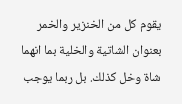يقوم كل من الخنزير والخمر بعنوان الشاتية والخلية بما انهما شاة وخل كذلك. بل ربما يوجب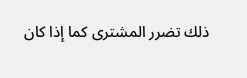ذلك تضرر المشترى كما إذا كان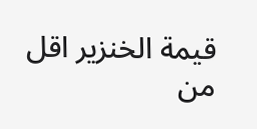قيمة الخنزير اقل من